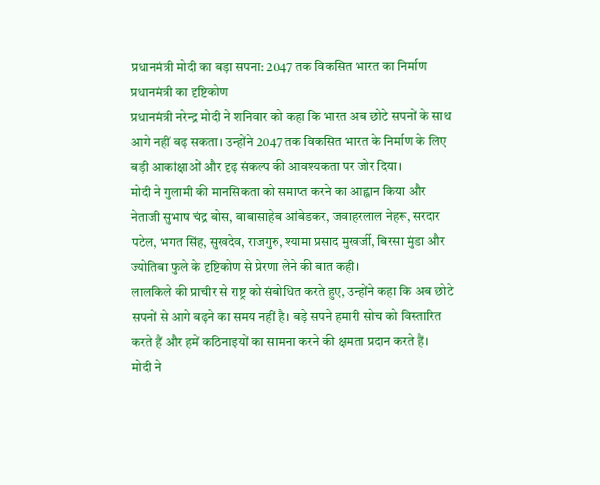प्रधानमंत्री मोदी का बड़ा सपना: 2047 तक विकसित भारत का निर्माण
प्रधानमंत्री का दृष्टिकोण
प्रधानमंत्री नरेन्द्र मोदी ने शनिवार को कहा कि भारत अब छोटे सपनों के साथ आगे नहीं बढ़ सकता। उन्होंने 2047 तक विकसित भारत के निर्माण के लिए बड़ी आकांक्षाओं और दृढ़ संकल्प की आवश्यकता पर जोर दिया।
मोदी ने गुलामी की मानसिकता को समाप्त करने का आह्वान किया और नेताजी सुभाष चंद्र बोस, बाबासाहेब आंबेडकर, जवाहरलाल नेहरू, सरदार पटेल, भगत सिंह, सुखदेव, राजगुरु, श्यामा प्रसाद मुखर्जी, बिरसा मुंडा और ज्योतिबा फुले के दृष्टिकोण से प्रेरणा लेने की बात कही।
लालकिले की प्राचीर से राष्ट्र को संबोधित करते हुए, उन्होंने कहा कि अब छोटे सपनों से आगे बढ़ने का समय नहीं है। बड़े सपने हमारी सोच को विस्तारित करते हैं और हमें कठिनाइयों का सामना करने की क्षमता प्रदान करते हैं।
मोदी ने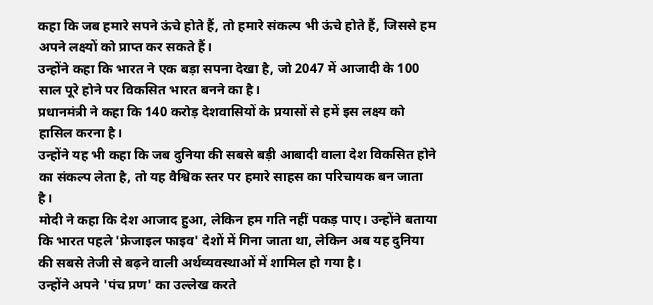कहा कि जब हमारे सपने ऊंचे होते हैं, तो हमारे संकल्प भी ऊंचे होते हैं, जिससे हम अपने लक्ष्यों को प्राप्त कर सकते हैं।
उन्होंने कहा कि भारत ने एक बड़ा सपना देखा है, जो 2047 में आजादी के 100 साल पूरे होने पर विकसित भारत बनने का है।
प्रधानमंत्री ने कहा कि 140 करोड़ देशवासियों के प्रयासों से हमें इस लक्ष्य को हासिल करना है।
उन्होंने यह भी कहा कि जब दुनिया की सबसे बड़ी आबादी वाला देश विकसित होने का संकल्प लेता है, तो यह वैश्विक स्तर पर हमारे साहस का परिचायक बन जाता है।
मोदी ने कहा कि देश आजाद हुआ, लेकिन हम गति नहीं पकड़ पाए। उन्होंने बताया कि भारत पहले 'फ्रेजाइल फाइव' देशों में गिना जाता था, लेकिन अब यह दुनिया की सबसे तेजी से बढ़ने वाली अर्थव्यवस्थाओं में शामिल हो गया है।
उन्होंने अपने 'पंच प्रण' का उल्लेख करते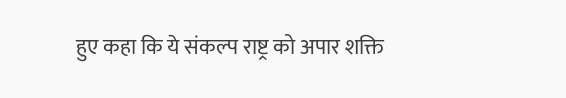हुए कहा कि ये संकल्प राष्ट्र को अपार शक्ति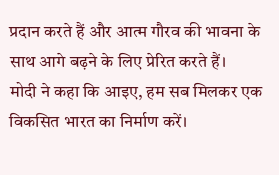प्रदान करते हैं और आत्म गौरव की भावना के साथ आगे बढ़ने के लिए प्रेरित करते हैं।
मोदी ने कहा कि आइए, हम सब मिलकर एक विकसित भारत का निर्माण करें।